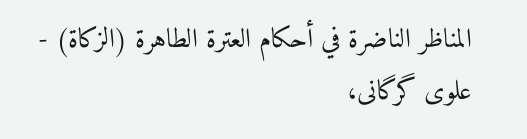المناظر الناضرة في أحکام العترة الطاهرة (الزکاة) - علوی گرگانی،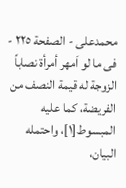محمدعلی - الصفحة ٢٢٥ - فی ما لو اَمهر أمرأة نصاباً
الزوجة له قيمة النصف من الفريضة، كما عليه المبسوط[١]، واحتمله البيان،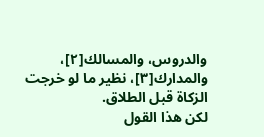والدروس، والمسالك[٢]، والمدارك[٣]، نظير ما لو خرجت الزكاة قبل الطلاق.
لكن هذا القول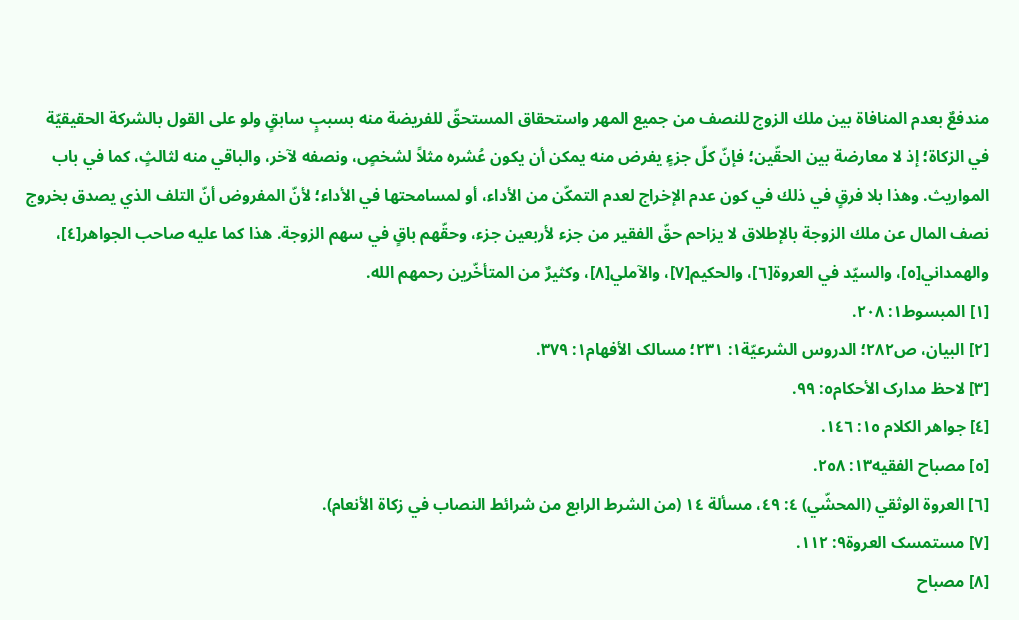مندفعٌ بعدم المنافاة بين ملك الزوج للنصف من جميع المهر واستحقاق المستحقّ للفريضة منه بسببٍ سابقٍ ولو على القول بالشركة الحقيقيّة في الزكاة؛ إذ لا معارضة بين الحقّين؛ فإنّ كلّ جزءٍ يفرض منه يمكن أن يكون عُشره مثلاً لشخصٍ، ونصفه لآخر، والباقي منه لثالثٍ، كما في باب المواريث. وهذا بلا فرقٍ في ذلك في كون عدم الإخراج لعدم التمكّن من الأداء، أو لمسامحتها في الأداء؛ لأنّ المفروض أنّ التلف الذي يصدق بخروج نصف المال عن ملك الزوجة بالإطلاق لا يزاحم حقّ الفقير من جزء لأربعين جزء، وحقّهم باقٍ في سهم الزوجة. هذا كما عليه صاحب الجواهر[٤]، والهمداني[٥]، والسيّد في العروة[٦]، والحكيم[٧]، والآملي[٨]، وكثيرٌ من المتأخّرين رحمهم الله.
[١] المبسوط١: ٢٠٨.
[٢] البيان، ص٢٨٢؛ الدروس الشرعيّة١: ٢٣١؛ مسالک الأفهام١: ٣٧٩.
[٣] لاحظ مدارک الأحکام٥: ٩٩.
[٤] جواهر الکلام ١٥: ١٤٦.
[٥] مصباح الفقيه١٣: ٢٥٨.
[٦] العروة الوثقي (المحشّي) ٤: ٤٩، مسألة ١٤ (من الشرط الرابع من شرائط النصاب في زکاة الأنعام).
[٧] مستمسک العروة٩: ١١٢.
[٨] مصباح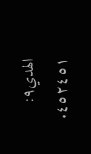الهدي٩: ٤٥٢٤٥١.